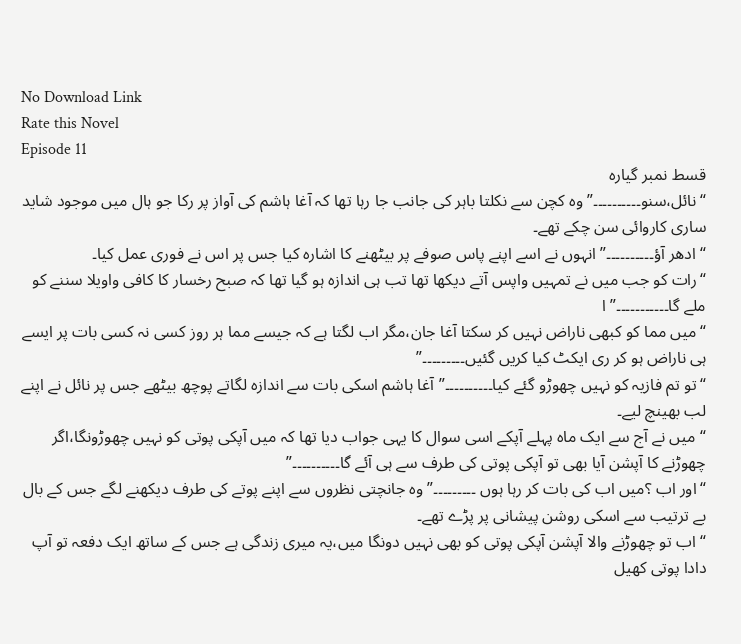No Download Link
Rate this Novel
Episode 11
قسط نمبر گیارہ
“نائل،سنو۔۔۔۔۔۔۔۔۔۔”وہ کچن سے نکلتا باہر کی جانب جا رہا تھا کہ آغا ہاشم کی آواز پر رکا جو ہال میں موجود شاید ساری کاروائی سن چکے تھے۔
“ادھر آؤ۔۔۔۔۔۔۔۔۔۔”انہوں نے اسے اپنے پاس صوفے پر بیٹھنے کا اشارہ کیا جس پر اس نے فوری عمل کیا۔
“رات کو جب میں نے تمہیں واپس آتے دیکھا تھا تب ہی اندازہ ہو گیا تھا کہ صبح رخسار کا کافی واویلا سننے کو ملے گا۔۔۔۔۔۔۔۔۔۔۔”ا
“میں مما کو کبھی ناراض نہیں کر سکتا آغا جان،مگر اب لگتا ہے کہ جیسے مما ہر روز کسی نہ کسی بات پر ایسے ہی ناراض ہو کر ری ایکٹ کیا کریں گئیں۔۔۔۔۔۔۔۔۔”
“تو تم فازیہ کو نہیں چھوڑو گئے کیا۔۔۔۔۔۔۔۔۔۔”آغا ہاشم اسکی بات سے اندازہ لگاتے پوچھ بیٹھے جس پر نائل نے اپنے لب بھینچ لیے۔
“میں نے آج سے ایک ماہ پہلے آپکے اسی سوال کا یہی جواب دیا تھا کہ میں آپکی پوتی کو نہیں چھوڑونگا،اگر چھوڑنے کا آپشن آیا بھی تو آپکی پوتی کی طرف سے ہی آئے گا۔۔۔۔۔۔۔۔۔۔”
“اور اب ؟میں اب کی بات کر رہا ہوں ۔۔۔۔۔۔۔۔۔”وہ جانچتی نظروں سے اپنے پوتے کی طرف دیکھنے لگے جس کے بال بے ترتیب سے اسکی روشن پیشانی پر پڑے تھے۔
“اب تو چھوڑنے والا آپشن آپکی پوتی کو بھی نہیں دونگا میں،یہ میری زندگی ہے جس کے ساتھ ایک دفعہ تو آپ دادا پوتی کھیل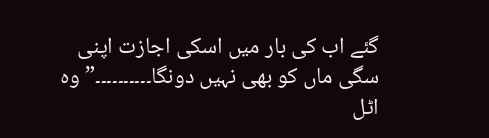گئے اب کی بار میں اسکی اجازت اپنی سگی ماں کو بھی نہیں دونگا۔۔۔۔۔۔۔۔۔۔”وہ اٹل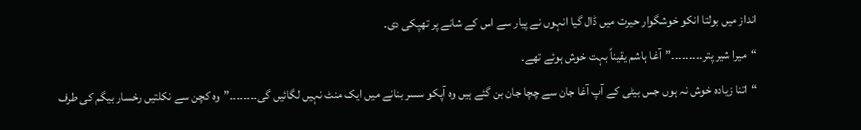انداز میں بولتا انکو خوشگوار حیرت میں ڈال گیا انہوں نے پیار سے اس کے شانے پر تھپکی دی۔
“میرا شیر پتر۔۔۔۔۔۔۔۔۔”آغا ہاشم یقیناً بہت خوش ہوئے تھے۔
“اتنا زیادہ خوش نہ ہوں جس بیٹی کے آپ آغا جان سے چچا جان بن گئے ہیں وہ آپکو سسر بنانے میں ایک منٹ نہیں لگائیں گی۔۔۔۔۔۔۔۔”وہ کچن سے نکلتیں رخسار بیگم کی طرف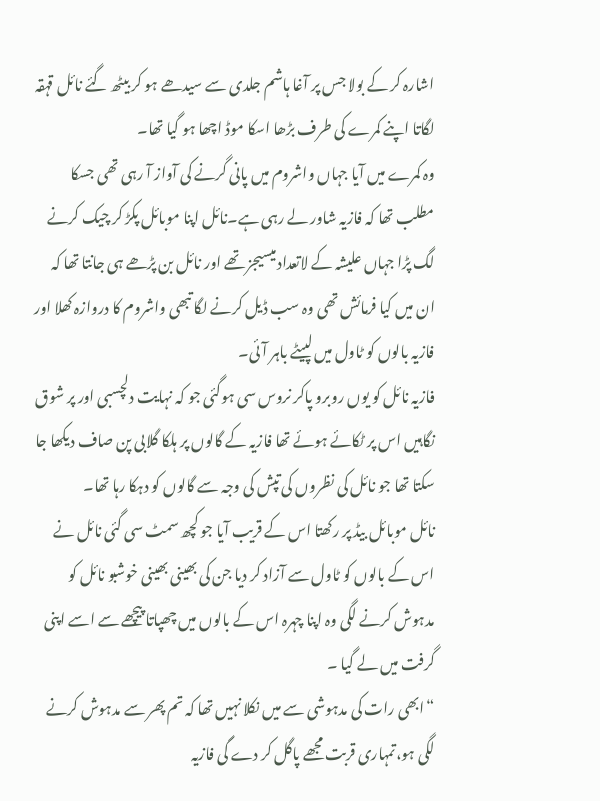اشارہ کر کے بولا جس پر آغا ہاشم جلدی سے سیدھے ہو کر بیٹھ گئے نائل قہقہ لگاتا اپنے کمرے کی طرف بڑھا اسکا موڈ اچھا ہو گیا تھا۔
وہ کمرے میں آیا جہاں واشروم میں پانی گرنے کی آواز آ رہی تھی جسکا مطلب تھا کہ فازیہ شاور لے رہی ہے۔نائل اپنا موبائل پکڑ کر چیک کرنے لگ پڑا جہاں علیشہ کے لاتعداد میسیجز تھے اور نائل بن پڑھے ہی جانتا تھا کہ ان میں کیا فرمائش تھی وہ سب ڈیل کرنے لگا تبھی واشروم کا دروازہ کھلا اور فازیہ بالوں کو ٹاول میں لپیٹے باہر آئی۔
فازیہ نائل کو یوں روبرو پاکر نروس سی ہوگئی جو کہ نہایت دلچسبی اور پر شوق نگاہیں اس پر ٹکائے ہوئے تھا فازیہ کے گالوں پر ہلکا گلابی پن صاف دیکھا جا سکتا تھا جو نائل کی نظروں کی تپش کی وجہ سے گالوں کو دہکا رہا تھا۔
نائل موبائل بیڈ پر رکھتا اس کے قریب آیا جو کچھ سمٹ سی گئی نائل نے اس کے بالوں کو ٹاول سے آزاد کر دیا جن کی بھینی بھینی خوشبو نائل کو مدہوش کرنے لگی وہ اپنا چہرہ اس کے بالوں میں چھپاتا پیچھے سے اسے اپنی گرفت میں لے گیا ۔
“ابھی رات کی مدہوشی سے میں نکلا نہیں تھا کہ تم پھر سے مدہوش کرنے لگی ہو،تمہاری قربت مجھے پاگل کر دے گی فازیہ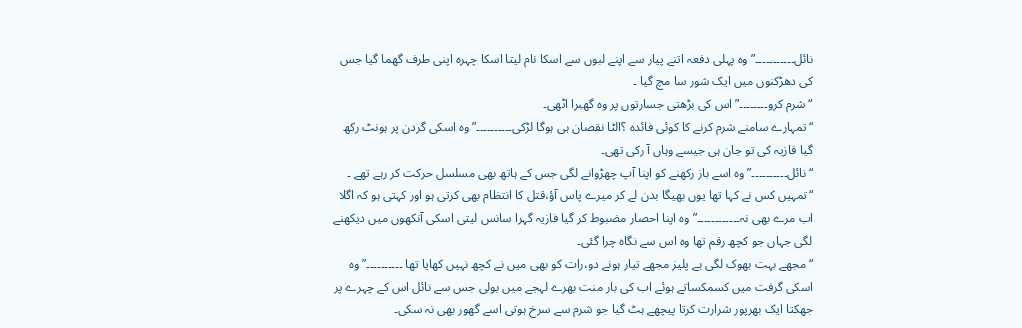نائل۔۔۔۔۔۔۔۔۔۔۔”وہ پہلی دفعہ اتنے پیار سے اپنے لبوں سے اسکا نام لیتا اسکا چہرہ اپنی طرف گھما گیا جس کی دھڑکنوں میں ایک شور سا مچ گیا ۔
“شرم کرو۔۔۔۔۔۔۔۔”اس کی بڑھتی جسارتوں پر وہ گھبرا اٹھی۔
“تمہارے سامنے شرم کرنے کا کوئی فائدہ ؟الٹا نقصان ہی ہوگا لڑکی۔۔۔۔۔۔۔۔۔۔”وہ اسکی گردن پر ہونٹ رکھ گیا فازیہ کی تو جان ہی جیسے وہاں آ رکی تھی۔
“نائل۔۔۔۔۔۔۔۔۔۔”وہ اسے باز رکھنے کو اپنا آپ چھڑوانے لگی جس کے ہاتھ بھی مسلسل حرکت کر رہے تھے ۔
“تمہیں کس نے کہا تھا یوں بھیگا بدن لے کر میرے پاس آؤ،قتل کا انتظام بھی کرتی ہو اور کہتی ہو کہ اگلا اب مرے بھی نہ۔۔۔۔۔۔۔۔۔۔۔۔”وہ اپنا احصار مضبوط کر گیا فازیہ گہرا سانس لیتی اسکی آنکھوں میں دیکھنے لگی جہاں جو کچھ رقم تھا وہ اس سے نگاہ چرا گئی۔
“مجھے بہت بھوک لگی ہے پلیز مجھے تیار ہونے دو،رات کو بھی میں نے کچھ نہیں کھایا تھا ۔۔۔۔۔۔۔۔۔۔”وہ اسکی گرفت میں کسمکساتے ہوئے اب کی بار منت بھرے لہجے میں بولی جس سے نائل اس کے چہرے پر جھکتا ایک بھرپور شرارت کرتا پیچھے ہٹ گیا جو شرم سے سرخ ہوتی اسے گھور بھی نہ سکی۔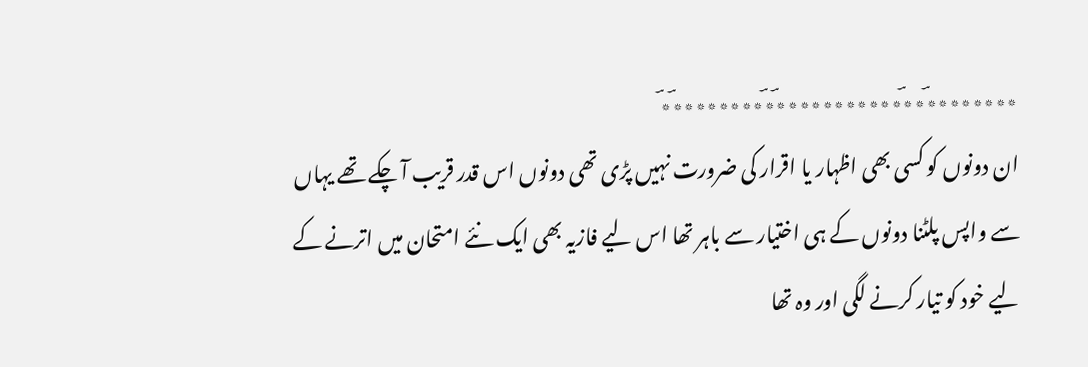٭٭٭٭٭٭٭٭ؔ٭٭ؔ٭٭٭٭٭٭٭٭٭٭٭ؔ٭ؔ٭٭٭٭٭٭٭٭ؔ٭ؔ
ان دونوں کو کسی بھی اظہار یا اقرار کی ضرورت نہیں پڑی تھی دونوں اس قدر قریب آ چکے تھے یہاں سے واپس پلٹنا دونوں کے ہی اختیار سے باہر تھا اس لیے فازیہ بھی ایک نئے امتحان میں اترنے کے لیے خود کو تیار کرنے لگی اور وہ تھا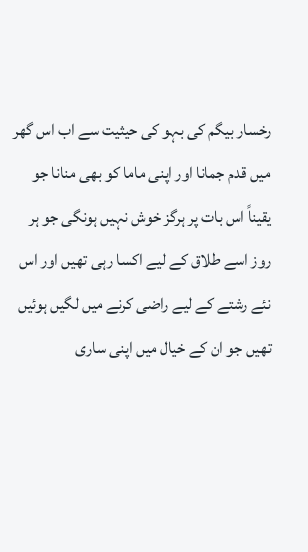رخسار بیگم کی بہو کی حیثیت سے اب اس گھر میں قدم جمانا اور اپنی ماما کو بھی منانا جو یقیناً اس بات پر ہرگز خوش نہیں ہونگی جو ہر روز اسے طلاق کے لیے اکسا رہی تھیں اور اس نئے رشتے کے لیے راضی کرنے میں لگیں ہوئیں تھیں جو ان کے خیال میں اپنی ساری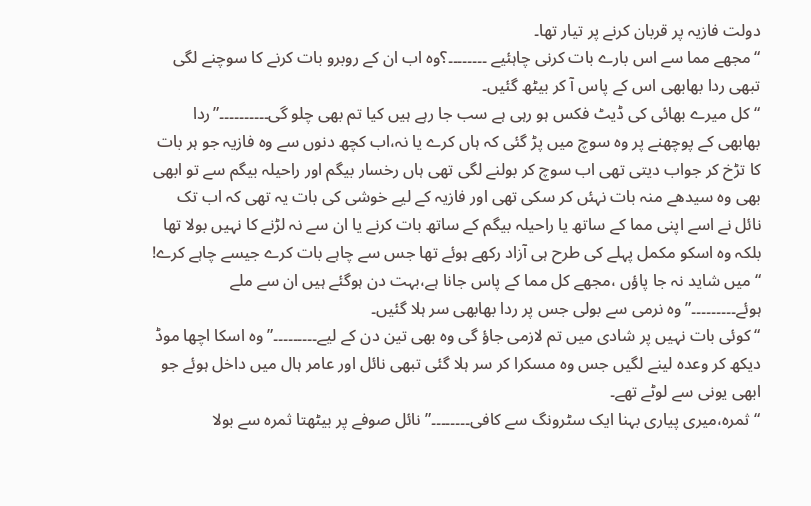دولت فازیہ پر قربان کرنے پر تیار تھا۔
“مجھے مما سے اس بارے بات کرنی چاہئیے ۔۔۔۔۔۔۔۔؟وہ اب ان کے روبرو بات کرنے کا سوچنے لگی تبھی ردا بھابھی اس کے پاس آ کر بیٹھ گئیں۔
“کل میرے بھائی کی ڈیٹ فکس ہو رہی ہے سب جا رہے ہیں کیا تم بھی چلو گی۔۔۔۔۔۔۔۔۔۔”ردا بھابھی کے پوچھنے پر وہ سوچ میں پڑ گئی کہ ہاں کرے یا نہ،اب کچھ دنوں سے وہ فازیہ جو ہر بات کا تڑخ کر جواب دیتی تھی اب سوچ کر بولنے لگی تھی ہاں رخسار بیگم اور راحیلہ بیگم سے تو ابھی بھی وہ سیدھے منہ بات نہئں کر سکی تھی اور فازیہ کے لیے خوشی کی بات یہ تھی کہ اب تک نائل نے اسے اپنی مما کے ساتھ یا راحیلہ بیگم کے ساتھ بات کرنے یا ان سے نہ لڑنے کا نہیں بولا تھا بلکہ وہ اسکو مکمل پہلے کی طرح ہی آزاد رکھے ہوئے تھا جس سے چاہے بات کرے جیسے چاہے کرے!
“میں شاید نہ جا پاؤں ،مجھے کل مما کے پاس جانا ہے،بہت دن ہوگئے ہیں ان سے ملے ہوئے۔۔۔۔۔۔۔۔۔”وہ نرمی سے بولی جس پر ردا بھابھی سر ہلا گئیں۔
“کوئی بات نہیں پر شادی میں تم لازمی جاؤ گی وہ بھی تین دن کے لیے۔۔۔۔۔۔۔۔۔”وہ اسکا اچھا موڈ دیکھ کر وعدہ لینے لگیں جس وہ مسکرا کر سر ہلا گئی تبھی نائل اور عامر ہال میں داخل ہوئے جو ابھی یونی سے لوٹے تھے۔
“ثمرہ،میری پیاری بہنا ایک سٹرونگ سے کافی۔۔۔۔۔۔۔۔”نائل صوفے پر بیٹھتا ثمرہ سے بولا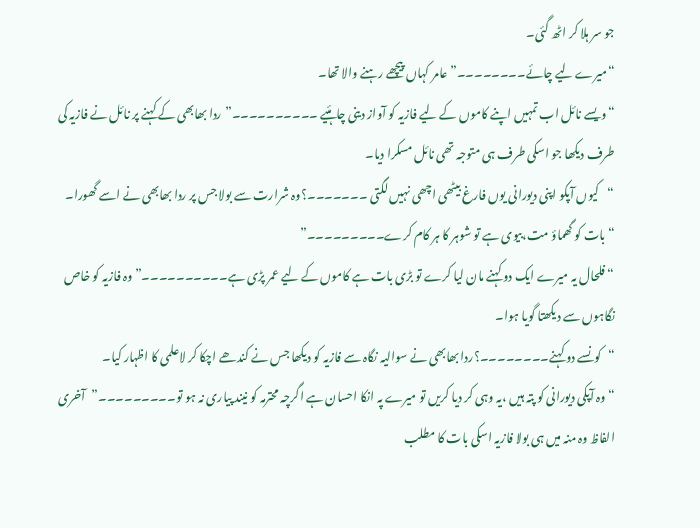جو سر ہلا کر اٹھ گئی۔
“میرے لیے چائے۔۔۔۔۔۔۔۔”عامر کہاں پیچھے رہنے والا تھا۔
“ویسے نائل اب تمہیں اپنے کاموں کے لیے فازیہ کو آواز دینی چاہئیے ۔۔۔۔۔۔۔۔۔۔”ردا بھابھی کے کہنے پر نائل نے فازیہ کی طرف دیکھا جو اسکی طرف ہی متوجہ تھی نائل مسکرا دیا۔
“کیوں آپکو اپنی دیورانی یوں فارغ بیٹھی اچھی نہیں لگتی ۔۔۔۔۔۔۔؟وہ شرارت سے بولا جس پر ردا بھابھی نے اسے گھورا۔
“بات کو گھماؤ مت،بیوی ہے تو شوہر کا ہر کام کرے۔۔۔۔۔۔۔۔۔”
“فلحال یہ میرے ایک دو کہنے مان لیا کرے تو بڑی بات ہے کاموں کے لیے عمر پڑی ہے۔۔۔۔۔۔۔۔۔۔”وہ فازیہ کو خاص نگاہوں سے دیکھتا گویا ہوا۔
“کونسے دو کہنے۔۔۔۔۔۔۔۔؟ردا بھابھی نے سوالیہ نگاہ سے فازیہ کو دیکھا جس نے کندھے اچکا کر لاعلمی کا اظہار کیا۔
“وہ آپکی دیورانی کو پتہ ہیں ،یہ وہی کر دیا کریں تو میرے پہ انکا احسان ہے اگرچہ محترمہ کو نیند پیاری نہ ہو تو۔۔۔۔۔۔۔۔۔”آخری الفاظ وہ منہ میں ہی بولا فازیہ اسکی بات کا مطلب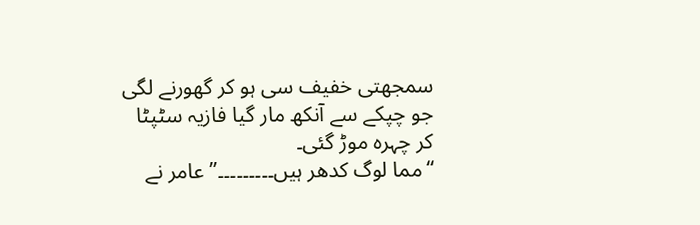سمجھتی خفیف سی ہو کر گھورنے لگی جو چپکے سے آنکھ مار گیا فازیہ سٹپٹا کر چہرہ موڑ گئی۔
“مما لوگ کدھر ہیں۔۔۔۔۔۔۔۔۔”عامر نے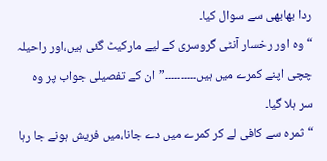ردا بھابھی سے سوال کیا۔
“وہ اور رخسار آنٹی گروسری کے لیے مارکیٹ گئی ہیں،اور راحیلہ چچی اپنے کمرے میں ہیں۔۔۔۔۔۔۔۔۔۔”ان کے تفصیلی جواب پر وہ سر ہلا گیا۔
“ثمرہ سے کافی لے کر کمرے میں دے جانا،میں فریش ہونے جا رہا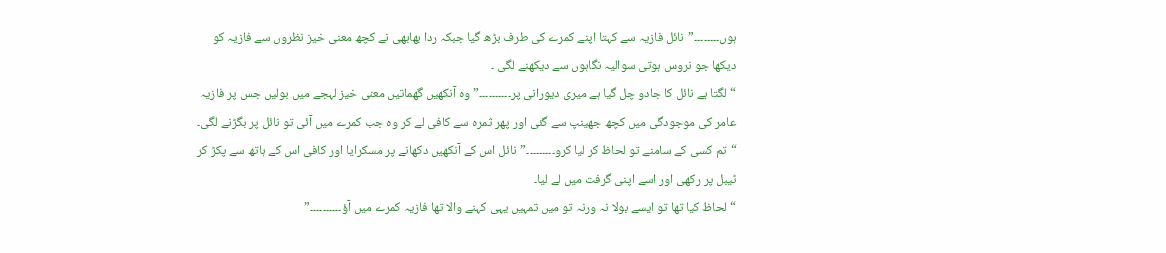ہوں۔۔۔۔۔۔۔۔”نائل فازیہ سے کہتا اپنے کمرے کی طرف بڑھ گیا جبکہ ردا بھابھی نے کچھ معنی خیز نظروں سے فازیہ کو دیکھا جو نروس ہوتی سوالیہ نگاہوں سے دیکھنے لگی ۔
“لگتا ہے نائل کا جادو چل گیا ہے میری دیورانی پر۔۔۔۔۔۔۔۔۔۔”وہ آنکھیں گھماتیں معنی خیز لہجے میں بولیں جس پر فازیہ عامر کی موجودگی میں کچھ جھینپ سے گئی اور پھر ثمرہ سے کافی لے کر وہ جب کمرے میں آئی تو نائل پر بگڑنے لگی۔
“تم کسی کے سامنے تو لحاظ کر لیا کرو۔۔۔۔۔۔۔۔۔”نائل اس کے آنکھیں دکھانے پر مسکرایا اور کافی اس کے ہاتھ سے پکڑ کر ٹیبل پر رکھی اور اسے اپنی گرفت میں لے لیا۔
“لحاظ کیا تھا تو ایسے بولا نہ ورنہ تو میں تمہیں یہی کہنے والا تھا فازیہ کمرے میں آؤ۔۔۔۔۔۔۔۔۔۔”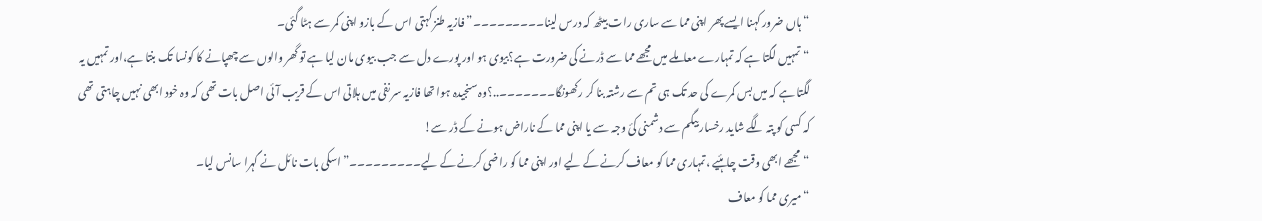“ہاں ضرور کہنا ایسے پھر اپنی مما سے ساری رات بیٹھ کہ درس لینا۔۔۔۔۔۔۔۔۔”فازیہ طنز کہتی اس کے بازو اپنی کمر سے ہٹا گئی۔
“تمہیں لگتا ہے کہ تمہارے معاملے میں مجھے مما سے ڈرنے کی ضرورت ہے؟بیوی ہو اور پورے دل سے جب بیوی مان لیا ہے تو گھر والوں سے چھپانے کا کونسا تک بنتا ہے،اور تمہیں یہ لگتا ہے کہ میں بس کمرے کی حد تک ہی تم سے رشتہ بنا کر رکھونگا۔۔۔۔۔۔۔..؟وہ سنجیدہ ہوا تھا فازیہ سر نفی میں ہلاتی اس کے قریب آئی اصل بات تھی کہ وہ خود ابھی نہیں چاہتی تھی کہ کسی کو پتہ لگے شاید رخسار بیگم سے دشمنی کئ وجہ سے یا اپنی مما کے ناراض ہونے کے ڈر سے!
“مجھے ابھی وقت چاہئیے ،تمہاری مما کو معاف کرنے کے لیے اور اپنی مما کو راضی کرنے کے لیے۔۔۔۔۔۔۔۔۔”اسکی بات نائل نے گہرا سانس لیا۔
“میری مما کو معاف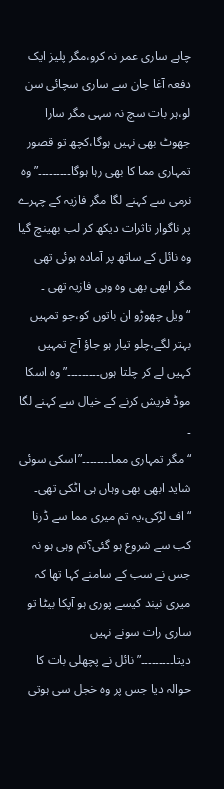چاہے ساری عمر نہ کرو،مگر پلیز ایک دفعہ آغا جان سے ساری سچائی سن لو،ہر بات سچ نہ سہی مگر سارا جھوٹ بھی نہیں ہوگا،کچھ تو قصور تمہاری مما کا بھی رہا ہوگا۔۔۔۔۔۔۔۔۔”وہ نرمی سے کہنے لگا مگر فازیہ کے چہرے پر ناگوار تاثرات دیکھ کر لب بھینچ گیا وہ نائل کے ساتھ پر آمادہ ہوئی تھی مگر ابھی بھی وہ وہی فازیہ تھی ۔
“ویل چھوڑو ان باتوں کو،جو تمہیں بہتر لگے،چلو تیار ہو جاؤ آج تمہیں کہیں لے کر چلتا ہوں۔۔۔۔۔۔۔۔۔”وہ اسکا موڈ فریش کرنے کے خیال سے کہنے لگا ۔
“مگر تمہاری مما۔۔۔۔۔۔۔۔”اسکی سوئی شاید ابھی بھی وہاں ہی اٹکی تھی۔
“اف لڑکی،یہ تم میری مما سے ڈرنا کب سے شروع ہو گئی؟تم وہی ہو نہ جس نے سب کے سامنے کہا تھا کہ میری نیند کیسے پوری ہو آپکا بیٹا تو ساری رات سونے نہیں دیتا۔۔۔۔۔۔۔۔۔”نائل نے پچھلی بات کا حوالہ دیا جس پر وہ خجل سی ہوتی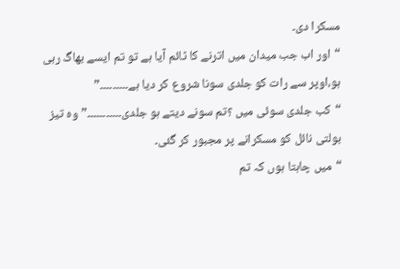مسکرا دی۔
“اور اب جب میدان میں اترنے کا ٹائم آیا ہے تو تم ایسے بھاگ رہی ہو،اوپر سے رات کو جلدی سونا شروع کر دیا ہے۔۔۔۔۔۔۔۔۔”
“کب جلدی سوئی میں ؟تم سونے دیتے ہو جلدی۔۔۔۔۔۔۔۔۔۔۔”وہ تیز بولتی نائل کو مسکرانے پر مجبور کر گئی۔
“میں چاہتا ہوں کہ تم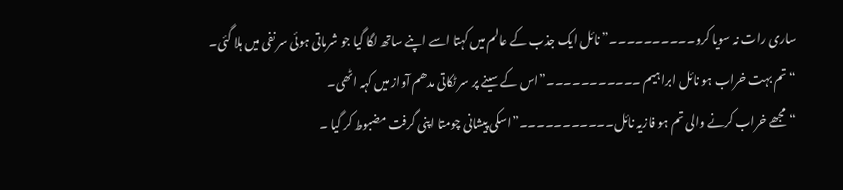ساری رات نہ سویا کرو۔۔۔۔۔۔۔۔۔۔”نائل ایک جذب کے عالم میں کہتا اسے اپنے ساتھ لگا گیا جو شرماتی ہوئی سر نفی میں ہلا گئی۔
“تم بہت خراب ہو نائل ابراہیم ۔۔۔۔۔۔۔۔۔۔۔”اس کے سینے پر سر ٹکاتی مدھم آواز میں کہہ اٹھی۔
“مجھے خراب کرنے والی تم ہو فازیہ نائل۔۔۔۔۔۔۔۔۔۔۔”اسکی پیشانی چومتا اپنی گرفت مضبوط کر گیا ۔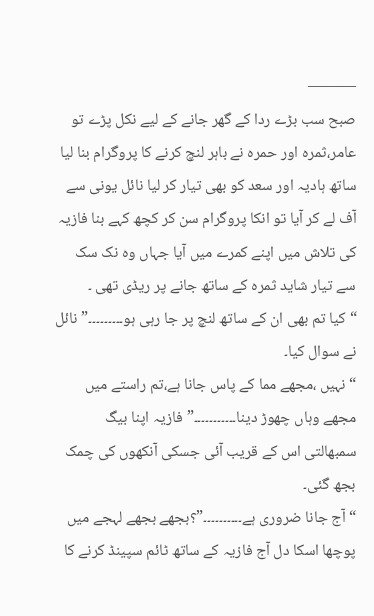———
صبح سب بڑے ردا کے گھر جانے کے لیے نکل پڑے تو عامر،ثمرہ اور حمرہ نے باہر لنچ کرنے کا پروگرام بنا لیا ساتھ ہادیہ اور سعد کو بھی تیار کر لیا نائل یونی سے آف لے کر آیا تو انکا پروگرام سن کر کچھ کہے بنا فازیہ کی تلاش میں اپنے کمرے میں آیا جہاں وہ نک سک سے تیار شاید ثمرہ کے ساتھ جانے پر ریڈی تھی ۔
“کیا تم بھی ان کے ساتھ لنچ پر جا رہی ہو۔۔۔۔۔۔۔۔۔”نائل نے سوال کیا۔
“نہیں ،مجھے مما کے پاس جانا ہے،تم راستے میں مجھے وہاں چھوڑ دینا۔۔۔۔۔۔۔۔۔۔۔”فازیہ اپنا بیگ سمبھالتی اس کے قریب آئی جسکی آنکھوں کی چمک بجھ گئی۔
“آج جانا ضروری ہے۔۔۔۔۔۔۔۔۔۔”؟بجھے بجھے لہجے میں پوچھا اسکا دل آج فازیہ کے ساتھ ٹائم سپینڈ کرنے کا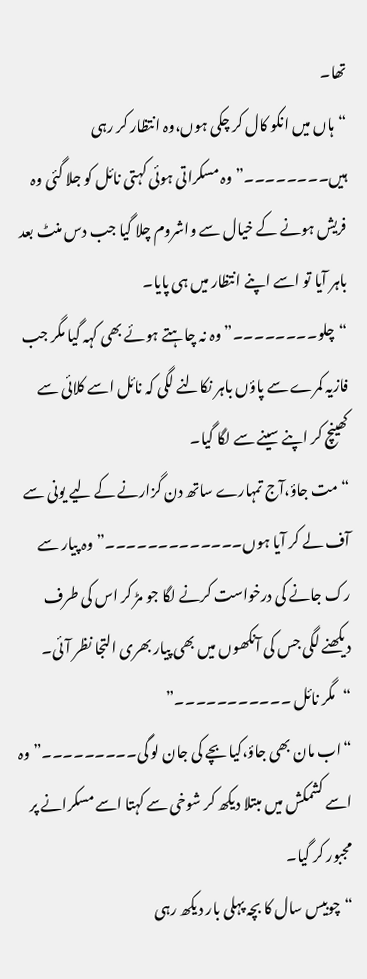تھا۔
“ہاں میں انکو کال کر چکی ہوں،وہ انتظار کر رہی ہیں۔۔۔۔۔۔۔۔”وہ مسکراتی ہوئی کہتی نائل کو جلا گئی وہ فریش ہونے کے خیال سے واشروم چلا گیا جب دس منٹ بعد باہر آیا تو اسے اپنے انتظار میں ہی پایا۔
“چلو۔۔۔۔۔۔۔۔”وہ نہ چاہتے ہوئے بھی کہہ گیا مگر جب فازیہ کمرے سے پاؤں باہر نکالنے لگی کہ نائل اسے کلائی سے کھینچ کر اپنے سینے سے لگا گیا۔
“مت جاؤ،آج تمہارے ساتھ دن گزارنے کے لیے یونی سے آف لے کر آیا ہوں۔۔۔۔۔۔۔۔۔۔۔۔۔”وہ پیار سے رک جانے کی درخواست کرنے لگا جو مڑ کر اس کی طرف دیکھنے لگی جس کی آنکھوں میں بھی پیار بھری التجا نظر آئی۔
“مگر نائل ۔۔۔۔۔۔۔۔۔۔۔”
“اب مان بھی جاؤ،کیا بچے کی جان لو گی۔۔۔۔۔۔۔۔۔”وہ اسے کشمکش میں مبتلا دیکھ کر شوخی سے کہتا اسے مسکرانے پر مجبور کر گیا۔
“چوبیس سال کا بچہ پہلی بار دیکھ رہی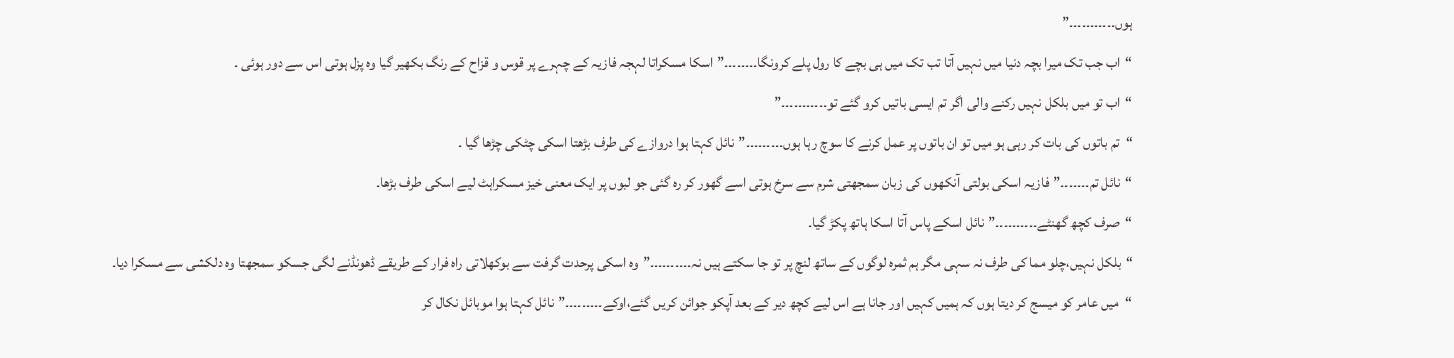ہوں۔۔۔۔۔۔۔۔۔۔۔”
“اب جب تک میرا بچہ دنیا میں نہیں آتا تب تک میں ہی بچے کا رول پلے کرونگا۔۔۔۔۔۔۔۔”اسکا مسکراتا لہجہ فازیہ کے چہرے پر قوس و قزاح کے رنگ بکھیر گیا وہ پزل ہوتی اس سے دور ہوئی ۔
“اب تو میں بلکل نہیں رکنے والی اگر تم ایسی باتیں کرو گئے تو۔۔۔۔۔۔۔۔۔۔۔”
“تم باتوں کی بات کر رہی ہو میں تو ان باتوں پر عمل کرنے کا سوچ رہا ہوں۔۔۔۔۔۔۔۔۔”نائل کہتا ہوا دروازے کی طرف بڑھتا اسکی چٹکی چڑھا گیا ۔
“نائل تم۔۔۔۔۔۔۔”فازیہ اسکی بولتی آنکھوں کی زبان سمجھتی شرم سے سرخ ہوتی اسے گھور کر رہ گئی جو لبوں پر ایک معنی خیز مسکراہٹ لیے اسکی طرف بڑھا۔
“صرف کچھ گھنٹے۔۔۔۔۔۔۔۔۔۔”نائل اسکے پاس آتا اسکا ہاتھ پکڑ گیا۔
“بلکل نہیں،چلو مما کی طرف نہ سہی مگر ہم ثمرہ لوگوں کے ساتھ لنچ پر تو جا سکتے ہیں نہ۔۔۔۔۔۔۔۔۔۔”وہ اسکی پرحدت گرفت سے بوکھلاتی راہ فرار کے طریقے ڈھونڈنے لگی جسکو سمجھتا وہ دلکشی سے مسکرا دیا۔
“میں عامر کو میسج کر دیتا ہوں کہ ہمیں کہیں اور جانا ہے اس لیے کچھ دیر کے بعد آپکو جوائن کریں گئے،اوکے۔۔۔۔۔۔۔۔۔”نائل کہتا ہوا موبائل نکال کر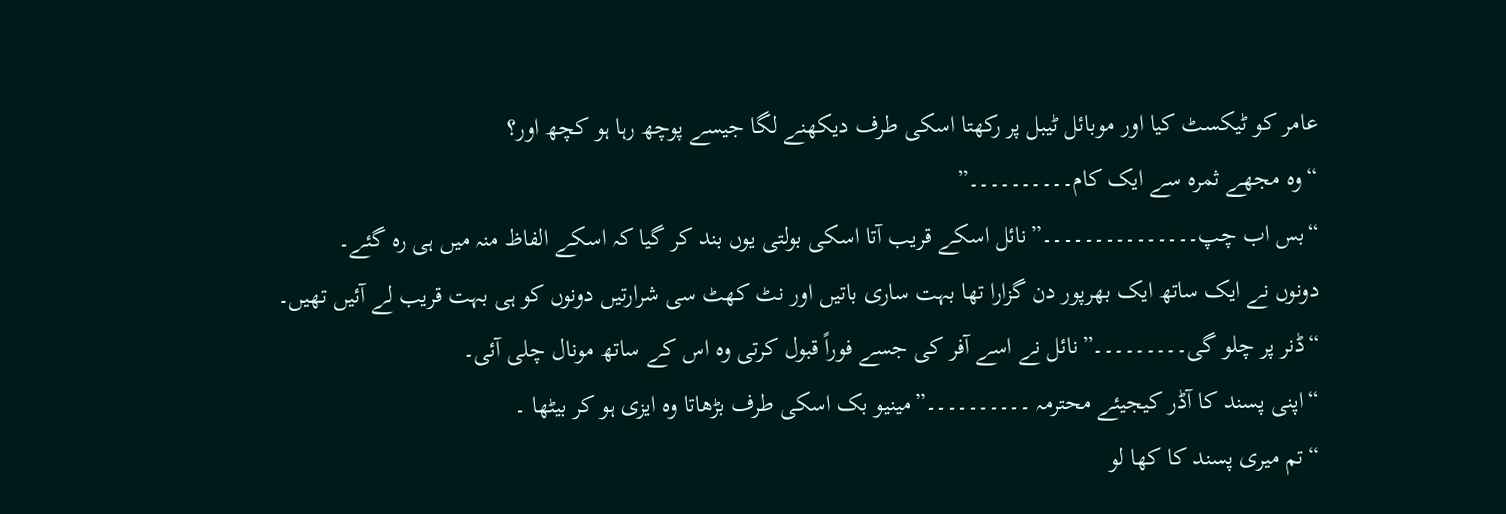عامر کو ٹیکسٹ کیا اور موبائل ٹیبل پر رکھتا اسکی طرف دیکھنے لگا جیسے پوچھ رہا ہو کچھ اور؟
“وہ مجھے ثمرہ سے ایک کام۔۔۔۔۔۔۔۔۔۔”
“بس اب چپ۔۔۔۔۔۔۔۔۔۔۔۔۔۔۔”نائل اسکے قریب آتا اسکی بولتی یوں بند کر گیا کہ اسکے الفاظ منہ میں ہی رہ گئے۔
دونوں نے ایک ساتھ ایک بھرپور دن گزارا تھا بہت ساری باتیں اور نٹ کھٹ سی شرارتیں دونوں کو ہی بہت قریب لے آئیں تھیں۔
“ڈنر پر چلو گی۔۔۔۔۔۔۔۔۔”نائل نے اسے آفر کی جسے فوراً قبول کرتی وہ اس کے ساتھ مونال چلی آئی۔
“اپنی پسند کا آڈر کیجیئے محترمہ ۔۔۔۔۔۔۔۔۔۔”مینیو بک اسکی طرف بڑھاتا وہ ایزی ہو کر بیٹھا ۔
“تم میری پسند کا کھا لو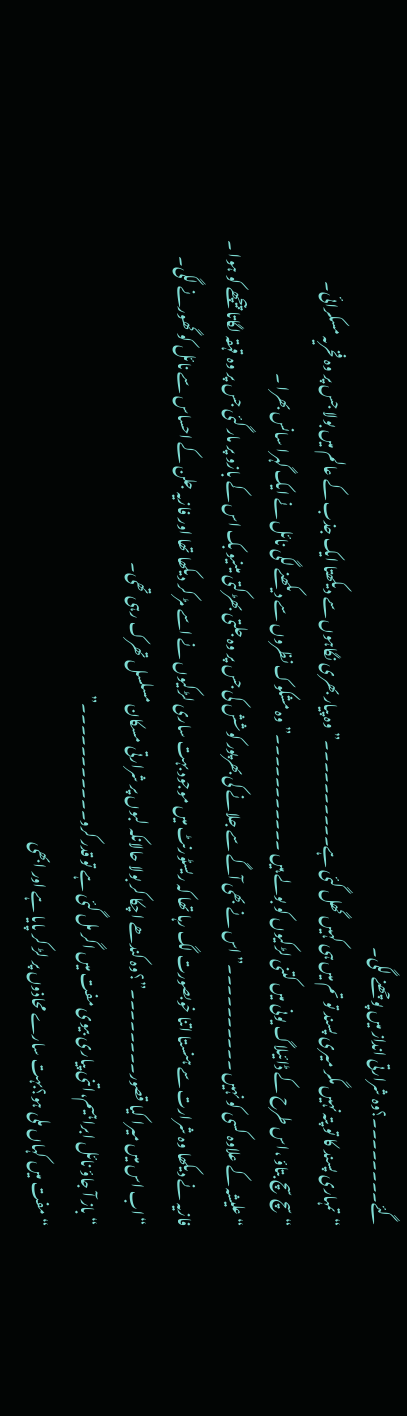گئے۔۔۔۔۔۔۔۔؟وہ شرارتی انداز میں پوچھنے لگی۔
“تمہاری پسند کا تو پتہ نہیں مگر میری پسند تو تم میں ہی کہیں گھل گئی ہے۔۔۔۔۔۔۔۔۔۔”وہ پیار بھری نگاہوں سے دیکھتا ایک جذب کے عالم میں بولا جس پر وہ فخریہ مسکرائی۔
“سچ سچ بتاؤ ،اس طرح کے ڈائیلاگ یونی میں کتنی لڑکیوں کو بولے ہیں ۔۔۔۔۔۔۔۔۔۔۔”وہ مشکوک نظروں سے دیکھنے لگی نائل نے ایک گہرا سانس بھرا ۔
“علیشہ کے علاوہ کسی کو نہیں ۔۔۔۔۔۔۔۔۔۔”اس نے بھی آگے سے جلانے کی بھرپور کوشش کی جس پر وہ جلتی بھڑکتی مینیو بک اس کے بازو پر مار گئی جس پر وہ قہقہ لگاتا پیچھے کو ہوا ۔
فازیہ نے دیکھا وہ شرارت سے ہنستا اتنا خوبصورت لگ رہا تھا کہ ریسٹورنٹ میں موجود بہت ساری لڑکیوں نے اسے مڑ کر دیکھا تھا اور فازیہ جلن کے احساس سے نائل کو گھورنے لگی۔
“اب اس میں میرا کیا قصور۔۔۔۔۔۔۔۔”؟وہ کندھے اچکا کر بولا حالانکہ لبوں پر شرارتی مسکان مسلسل تھرک رہی تھی۔
“باز آ جاؤ نائل ابراہیم،اتنی پیاری بیوی مفت میں اگر مل گئی ہے تو قدر کرو۔۔۔۔۔۔۔۔۔۔۔”
“مفت میں کہاں ملی ہو؟بہت سارے محاذوں پر لڑ کر پایا ہے اور ابھی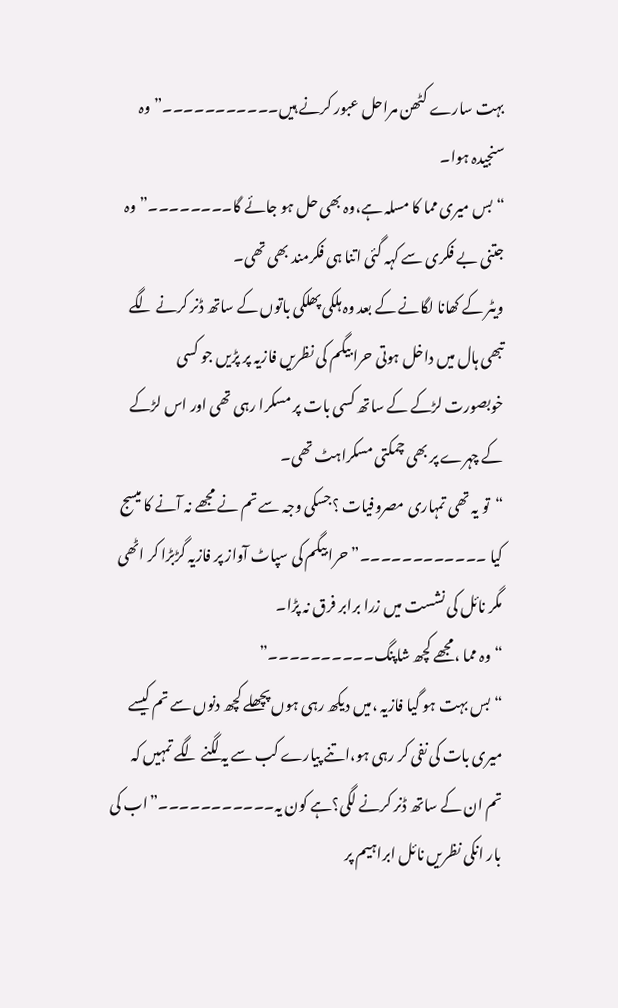بہت سارے کٹھن مراحل عبور کرنے ہیں۔۔۔۔۔۔۔۔۔۔۔”وہ سنجیدہ ہوا۔
“بس میری مما کا مسلہ ہے،وہ بھی حل ہو جائے گا۔۔۔۔۔۔۔۔”وہ جتنی بے فکری سے کہہ گئی اتنا ہی فکرمند بھی تھی۔
ویٹر کے کھانا لگانے کے بعد وہ ہلکی پھلکی باتوں کے ساتھ ڈنر کرنے لگے تبھی ہال میں داخل ہوتی حرا بیگم کی نظریں فازیہ پر پڑیں جو کسی خوبصورت لڑکے کے ساتھ کسی بات پر مسکرا رہی تھی اور اس لڑکے کے چہرے پر بھی چمکتی مسکراہٹ تھی۔
“تو یہ تھی تمہاری مصروفیات ؟جسکی وجہ سے تم نے مجھے نہ آنے کا میسج کیا ۔۔۔۔۔۔۔۔۔۔۔۔”حرا بیگم کی سپاٹ آواز پر فازیہ گڑبڑا کر اٹھی مگر نائل کی نشست میں زرا برابر فرق نہ پڑا۔
“وہ مما ،مجھے کچھ شاپنگ۔۔۔۔۔۔۔۔۔۔”
“بس بہت ہو گیا فازیہ ،میں دیکھ رہی ہوں پچھلے کچھ دنوں سے تم کیسے میری بات کی نفی کر رہی ہو،اتنے پیارے کب سے یہ لگنے لگے تمہیں کہ تم ان کے ساتھ ڈنر کرنے لگی؟ہے کون یہ۔۔۔۔۔۔۔۔۔۔۔”اب کی بار انکی نظریں نائل ابراہیم پر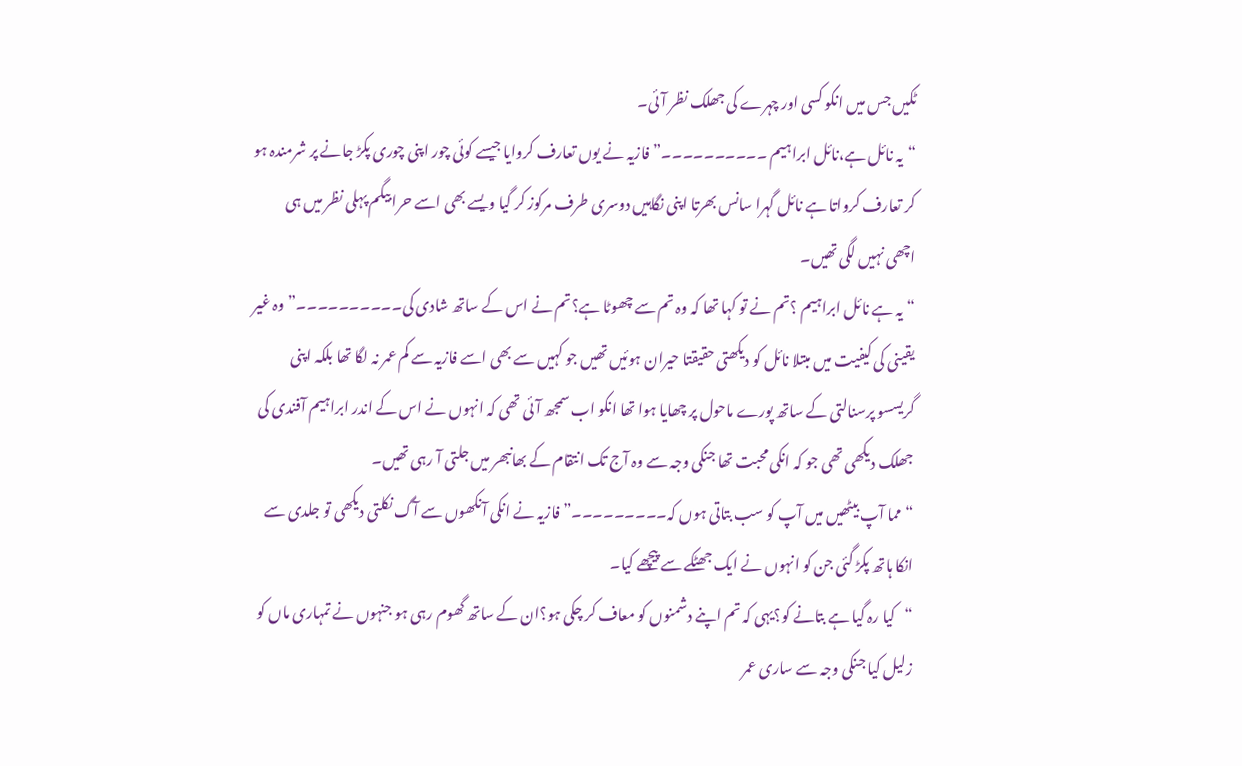ٹکیں جس میں انکو کسی اور چہرے کی جھلک نظر آئی۔
“یہ نائل ہے،نائل ابراہیم ۔۔۔۔۔۔۔۔۔۔”فازیہ نے یوں تعارف کروایا جیسے کوئی چور اپنی چوری پکڑ جانے پر شرمندہ ہو کر تعارف کرواتا ہے نائل گہرا سانس بھرتا اپنی نگاہیں دوسری طرف مرکوز کر گیا ویسے بھی اسے حرا بیگم پہلی نظر میں ہی اچھی نہیں لگی تھیں۔
“یہ ہے نائل ابراہیم ؟تم نے تو کہا تھا کہ وہ تم سے چھوٹا ہے؟تم نے اس کے ساتھ شادی کی۔۔۔۔۔۔۔۔۔۔”وہ غیر یقینی کی کیفیت میں مبتلا نائل کو دیکھتی حقیقتا حیران ہوئیں تھیں جو کہیں سے بھی اسے فازیہ سے کم عمر نہ لگا تھا بلکہ اپنی گریسسو پرسنالتی کے ساتھ پورے ماحول پر چھایا ہوا تھا انکو اب سمجھ آئی تھی کہ انہوں نے اس کے اندر ابراہیم آفندی کی جھلک دیکھی تھی جو کہ انکی محبت تھا جنکی وجہ سے وہ آج تک انتقام کے بھانبھر میں جلتی آ رہی تھیں۔
“مما آپ بیٹھیں میں آپ کو سب بتاتی ہوں کہ۔۔۔۔۔۔۔۔۔”فازیہ نے انکی آنکھوں سے آگ نکلتی دیکھی تو جلدی سے انکا ہاتھ پکڑ گئی جن کو انہوں نے ایک جھٹکے سے پیچھے کیا۔
“کیا رہ گیا ہے بتانے کو؟یہی کہ تم اپنے دشمنوں کو معاف کر چکی ہو؟ان کے ساتھ گھوم رہی ہو جنہوں نے تمہاری ماں کو زلیل کیا جنکی وجہ سے ساری عمر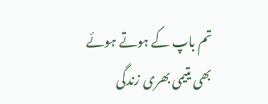تم باپ کے ہوتے ہوئے بھی یتیمی بھری زندگی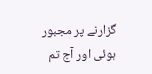گزارنے پر مجبور ہوئی اور آج تم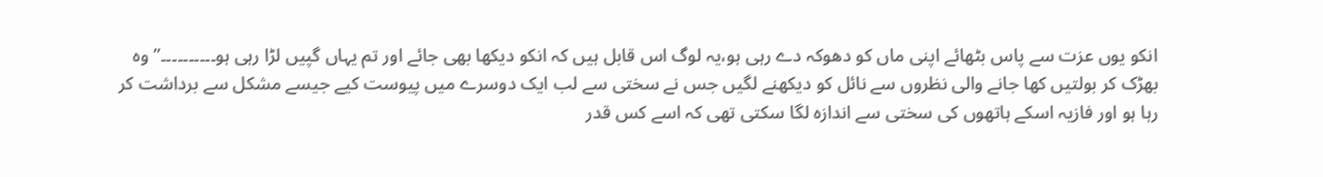انکو یوں عزت سے پاس بٹھائے اپنی ماں کو دھوکہ دے رہی ہو،یہ لوگ اس قابل ہیں کہ انکو دیکھا بھی جائے اور تم یہاں گپیں لڑا رہی ہو۔۔۔۔۔۔۔۔۔۔”وہ بھڑک کر بولتیں کھا جانے والی نظروں سے نائل کو دیکھنے لگیں جس نے سختی سے لب ایک دوسرے میں پیوست کیے جیسے مشکل سے برداشت کر رہا ہو اور فازیہ اسکے ہاتھوں کی سختی سے اندازہ لگا سکتی تھی کہ اسے کس قدر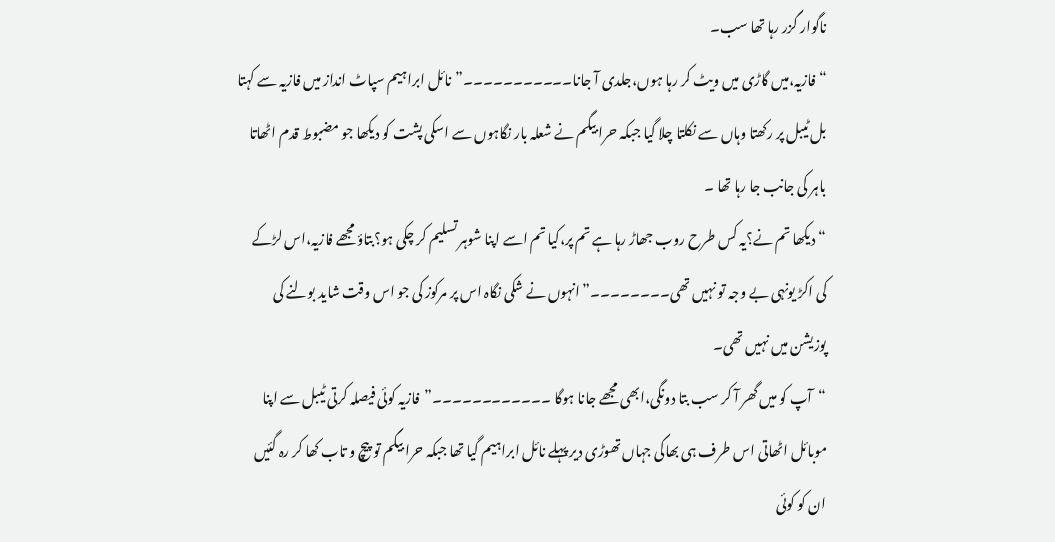ناگوار گزر رہا تھا سب۔
“فازیہ،میں گاڑی میں ویٹ کر رہا ہوں،جلدی آ جانا۔۔۔۔۔۔۔۔۔۔۔”نائل ابراہیم سپاٹ انداز میں فازیہ سے کہتا بل ٹیبل پر رکھتا وہاں سے نکلتا چلا گیا جبکہ حرا بیگم نے شعلہ بار نگاہوں سے اسکی پشت کو دیکھا جو مضبوط قدم اٹھاتا باہر کی جانب جا رہا تھا ۔
“دیکھا تم نے؟یہ کس طرح روب جھاڑ رہا ہے تم پر،کیا تم اسے اپنا شوہر تسلیم کر چکی ہو؟بتاؤ مجھے فازیہ،اس لڑکے کی اکڑ یونہی بے وجہ تو نہیں تھی۔۔۔۔۔۔۔۔”انہوں نے شکی نگاہ اس پر مرکوز کی جو اس وقت شاید بولنے کی پوزیشن میں نہیں تھی۔
“آپ کو میں گھر آ کر سب بتا دونگی،ابھی مجھے جانا ہوگا ۔۔۔۔۔۔۔۔۔۔۔۔”فازیہ کوئی فیصلہ کرتی ٹیبل سے اپنا موبائل اٹھاتی اس طرف ہی بھاگی جہاں تھوڑی دیر پہلے نائل ابراہیم گیا تھا جبکہ حرا بیگم تو پیچ و تاب کھا کر رہ گئیں ان کو کوئی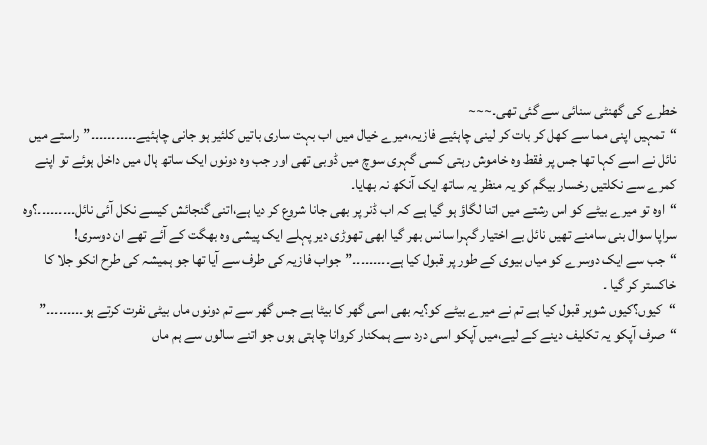خطرے کی گھنٹی سنائی سے گئی تھی۔~~~
“تمہیں اپنی مما سے کھل کر بات کر لینی چاہئیے فازیہ،میرے خیال میں اب بہت ساری باتیں کلئیر ہو جانی چاہئیے۔۔۔۔۔۔۔۔۔۔۔”راستے میں نائل نے اسے کہا تھا جس پر فقط وہ خاموش رہتی کسی گہری سوچ میں ڈوبی تھی اور جب وہ دونوں ایک ساتھ ہال میں داخل ہوئے تو اپنے کمرے سے نکلتیں رخسار بیگم کو یہ منظر یہ ساتھ ایک آنکھ نہ بھایا۔
“اوہ تو میرے بیٹے کو اس رشتے میں اتنا لگاؤ ہو گیا ہے کہ اب ڈنر پر بھی جانا شروع کر دیا ہے،اتنی گنجائش کیسے نکل آئی نائل۔۔۔۔۔۔۔۔۔؟وہ سراپا سوال بنی سامنے تھیں نائل بے اختیار گہرا سانس بھر گیا ابھی تھوڑی دیر پہلے ایک پیشی وہ بھگت کے آئے تھے ان دوسری!
“جب سے ایک دوسرے کو میاں بیوی کے طور پر قبول کیا ہے۔۔۔۔۔۔۔۔۔”جواب فازیہ کی طرف سے آیا تھا جو ہمیشہ کی طرح انکو جلا کا خاکستر کر گیا ۔
“کیوں؟کیوں شوہر قبول کیا ہے تم نے میرے بیٹے کو؟یہ بھی اسی گھر کا بیٹا ہے جس گھر سے تم دونوں ماں بیٹی نفرت کرتے ہو۔۔۔۔۔۔۔۔۔”
“صرف آپکو یہ تکلیف دینے کے لیے،میں آپکو اسی درد سے ہمکنار کروانا چاہتی ہوں جو اتنے سالوں سے ہم ماں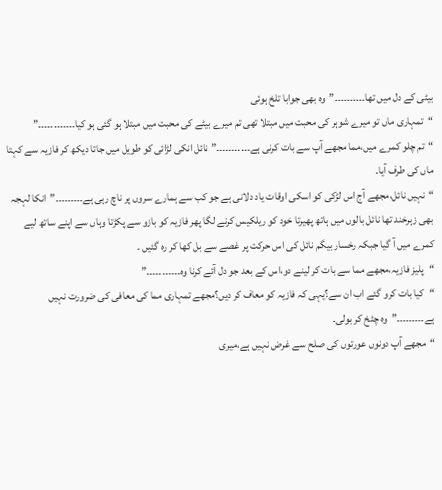بیٹی کے دل میں تھا۔۔۔۔۔۔۔۔۔۔”وہ بھی جوابا تلخ ہوئی
“تمہاری ماں تو میرے شوہر کی محبت میں مبتلا تھی تم میرے بیٹے کی محبت میں مبتلا ہو گئی ہو کیا۔۔۔۔۔۔۔۔۔۔۔۔”
“تم چلو کمرے میں،مما مجھے آپ سے بات کرنی ہے۔۔۔۔۔۔۔۔۔۔۔”نائل انکی لڑائی کو طویل میں جاتا دیکھ کر فازیہ سے کہتا ماں کی طرف آیا۔
“نہیں نائل،مجھے آج اس لڑکی کو اسکی اوقات یاد دلانی ہے جو کب سے ہمارے سروں پر ناچ رہی ہے۔۔۔۔۔۔۔۔۔”انکا لہجہ بھی زہرخند تھا نائل بالوں میں ہاتھ پھیرتا خود کو ریلکیس کرنے لگا پھر فازیہ کو بازو سے پکڑتا وہاں سے اپنے ساتھ لیے کمرے میں آ گیا جبکہ رخسار بیگم نائل کی اس حرکت پر غصے سے بل کھا کر رہ گئیں ۔
“پلیز فازیہ،مجھے مما سے بات کر لینے دو،اس کے بعد جو دل آئے کرنا وہ۔۔۔۔۔۔۔۔۔۔۔”
“کیا بات کرو گئے اب ان سے؟یہی کہ فازیہ کو معاف کر دیں؟مجھے تمہاری مما کی معافی کی ضرورت نہیں ہے۔۔۔۔۔۔۔۔۔”وہ چٹخ کر بولی۔
“مجھے آپ دونوں عورتوں کی صلح سے غرض نہیں ہے،میری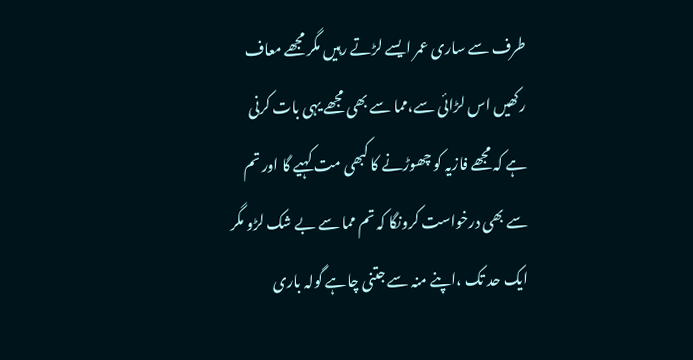طرف سے ساری عمر ایسے لڑتے رہیں مگر مجھے معاف رکھیں اس لڑائی سے،مما سے بھی مجھے یہی بات کرنی ہے کہ مجھے فازیہ کو چھوڑنے کا کبھی مت کہیے گا اور تم سے بھی درخواست کرونگا کہ تم مما سے بے شک لڑو مگر ایک حد تک ،اپنے منہ سے جتنی چاہے گولہ باری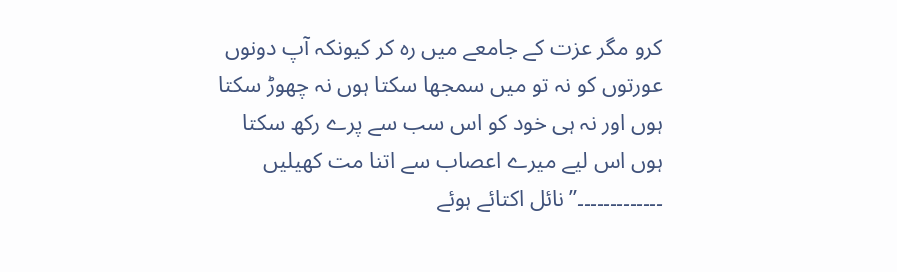کرو مگر عزت کے جامعے میں رہ کر کیونکہ آپ دونوں عورتوں کو نہ تو میں سمجھا سکتا ہوں نہ چھوڑ سکتا ہوں اور نہ ہی خود کو اس سب سے پرے رکھ سکتا ہوں اس لیے میرے اعصاب سے اتنا مت کھیلیں ۔۔۔۔۔۔۔۔۔۔۔۔۔”نائل اکتائے ہوئے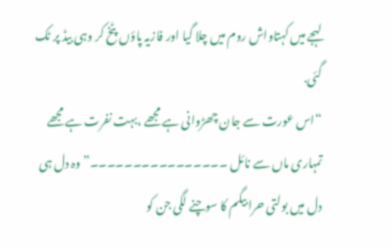لہجے میں کہتاواش روم میں چلا گیا اور فازیہ پاؤں پٹخ کر وہی بیڈ پر ٹک گئی.
“اس عورت سے جان چھڑوانی ہے مجھے ،بہت نفرت ہے مجھے تمہاری ماں سے نائل ۔۔۔۔۔۔۔۔۔۔۔۔۔۔۔۔”وہ دل ہی دل میں بولتی حرا بیگم کا سوچنے لگی جن کو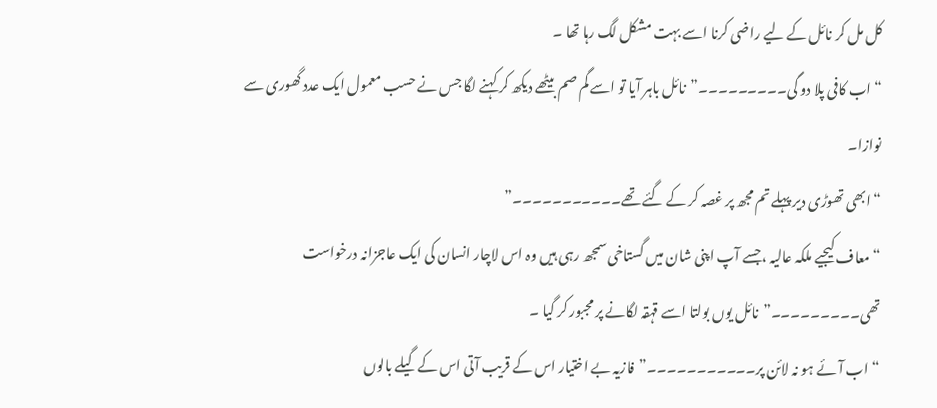کل مل کر نائل کے لیے راضی کرنا اسے بہت مشکل لگ رہا تھا ۔
“اب کافی پلا دو گی۔۔۔۔۔۔۔۔۔”نائل باہر آیا تو اسے گم صم بیٹھے دیکھ کر کہنے لگا جس نے حسب معمول ایک عدد گھوری سے نوازا۔
“ابھی تھوڑی دیر پہلے تم مجھ پر غصہ کر کے گئے تھے۔۔۔۔۔۔۔۔۔۔۔”
“معاف کیجیے ملکہ عالیہ ،جسے آپ اپنی شان میں گستاخی سمجھ رہی ہیں وہ اس لاچار انسان کی ایک عاجزانہ درخواست تھی۔۔۔۔۔۔۔۔۔”نائل یوں بولتا اسے قہقہ لگانے پر مجبور کر گیا ۔
“اب آئے ہو نہ لائن پر۔۔۔۔۔۔۔۔۔۔۔”فازیہ بے اختیار اس کے قریب آتی اس کے گیلے بالوں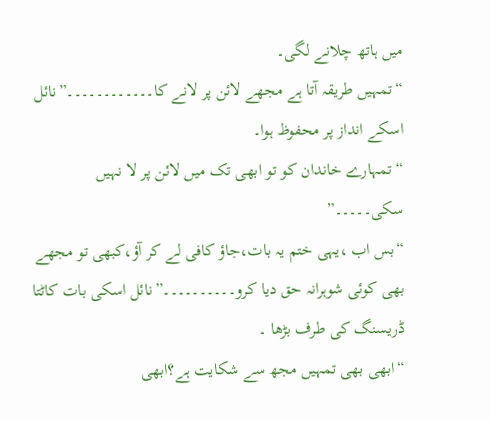میں ہاتھ چلانے لگی۔
“تمہیں طریقہ آتا ہے مجھے لائن پر لانے کا۔۔۔۔۔۔۔۔۔۔۔۔”نائل اسکے انداز پر محفوظ ہوا۔
“تمہارے خاندان کو تو ابھی تک میں لائن پر لا نہیں سکی۔۔۔۔۔”
“بس اب ،یہی ختم یہ بات،جاؤ کافی لے کر آؤ،کبھی تو مجھے بھی کوئی شوہرانہ حق دیا کرو۔۔۔۔۔۔۔۔۔۔”نائل اسکی بات کاٹتا ڈریسنگ کی طرف بڑھا ۔
“ابھی بھی تمہیں مجھ سے شکایت ہے؟ابھی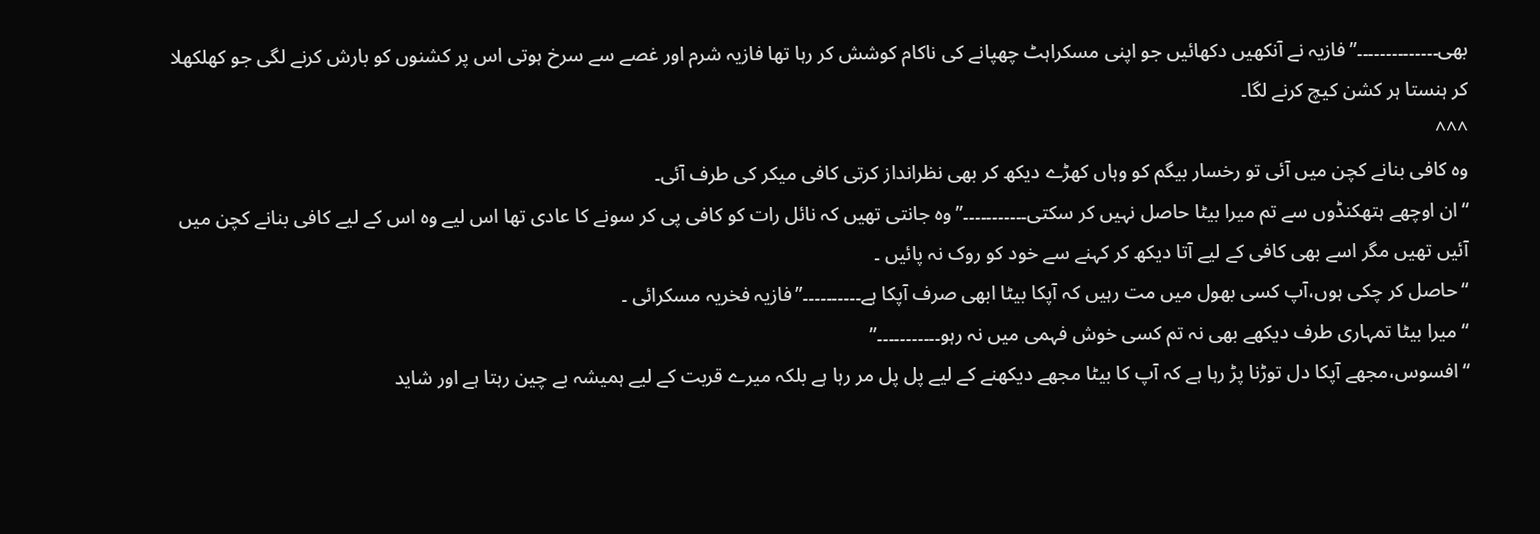بھی۔۔۔۔۔۔۔۔۔۔۔۔۔۔”فازیہ نے آنکھیں دکھائیں جو اپنی مسکراہٹ چھپانے کی ناکام کوشش کر رہا تھا فازیہ شرم اور غصے سے سرخ ہوتی اس پر کشنوں کو بارش کرنے لگی جو کھلکھلا کر ہنستا ہر کشن کیچ کرنے لگا۔
^^^
وہ کافی بنانے کچن میں آئی تو رخسار بیگم کو وہاں کھڑے دیکھ کر بھی نظرانداز کرتی کافی میکر کی طرف آئی۔
“ان اوچھے ہتھکنڈوں سے تم میرا بیٹا حاصل نہیں کر سکتی۔۔۔۔۔۔۔۔۔۔۔”وہ جانتی تھیں کہ نائل رات کو کافی پی کر سونے کا عادی تھا اس لیے وہ اس کے لیے کافی بنانے کچن میں آئیں تھیں مگر اسے بھی کافی کے لیے آتا دیکھ کر کہنے سے خود کو روک نہ پائیں ۔
“حاصل کر چکی ہوں،آپ کسی بھول میں مت رہیں کہ آپکا بیٹا ابھی صرف آپکا ہے۔۔۔۔۔۔۔۔۔۔”فازیہ فخریہ مسکرائی ۔
“میرا بیٹا تمہاری طرف دیکھے بھی نہ تم کسی خوش فہمی میں نہ رہو۔۔۔۔۔۔۔۔۔۔۔”
“افسوس،مجھے آپکا دل توڑنا پڑ رہا ہے کہ آپ کا بیٹا مجھے دیکھنے کے لیے پل پل مر رہا ہے بلکہ میرے قربت کے لیے ہمیشہ بے چین رہتا ہے اور شاید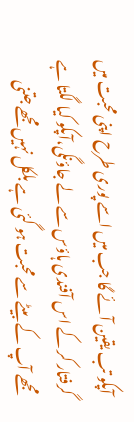آپکو تب یقین آئے گا جب میں اسے پوری طرح اپنی محبت میں گرفتار کر کے اس آفندی ہاؤس سے لے جاؤنگی،آپکو کیا لگتا ہے مجھے آپ کے بیٹے سے محبت ہو گئی ہے بلکل نہیں مجھے جتنی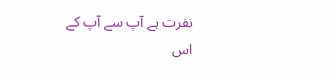نفرت ہے آپ سے آپ کے اس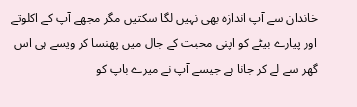خاندان سے آپ اندازہ بھی نہیں لگا سکتیں مگر مجھے آپ کے اکلوتے اور پیارے بیٹے کو اپنی محبت کے جال میں پھنسا کر ویسے ہی اس گھر سے لے کر جانا ہے جیسے آپ نے میرے باپ کو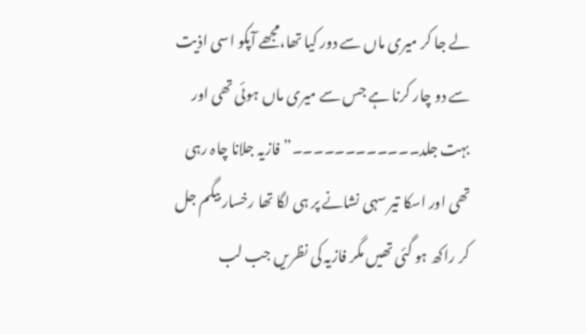لے جا کر میری ماں سے دور کیا تھا،مجھے آپکو اسی اذیت سے دو چار کرنا ہے جس سے میری ماں ہوئی تھی اور بہت جلد۔۔۔۔۔۔۔۔۔۔۔۔”فازیہ جلانا چاہ رہی تھی اور اسکا تیر سہی نشانے پر ہی لگا تھا رخسار بیگم جل کر راکھ ہو گئی تھیں مگر فازیہ کی نظریں جب لب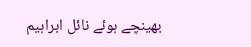بھینچے ہوئے نائل ابراہیم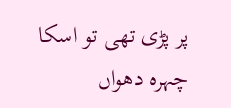پر پڑی تھی تو اسکا چہرہ دھواں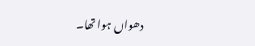دھواں ہوا تھا۔